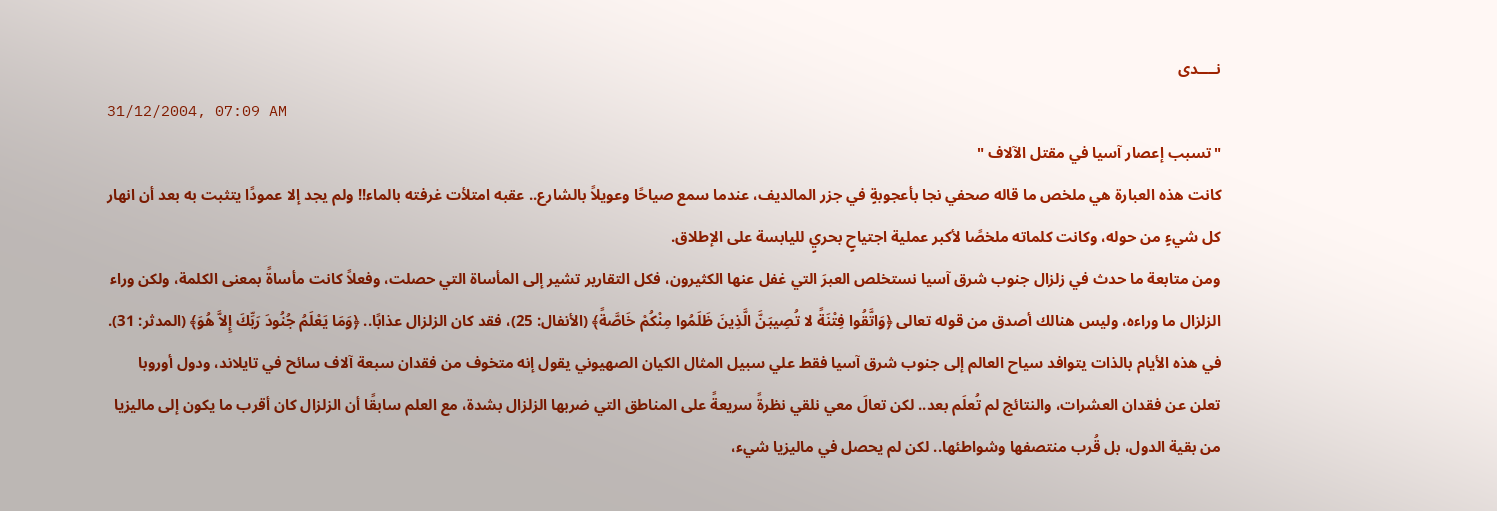نــــدى
31/12/2004, 07:09 AM
"تسبب إعصار آسيا في مقتل الآلاف "
كانت هذه العبارة هي ملخص ما قاله صحفي نجا بأعجوبةٍ في جزر المالديف، عندما سمع صياحًا وعويلاً بالشارع.. عقبه امتلأت غرفته بالماء!! ولم يجد إلا عمودًا يتثبت به بعد أن انهار كل شيءٍ من حوله، وكانت كلماته ملخصًا لأكبر عملية اجتياحٍ بحريٍ لليابسة على الإطلاق.
ومن متابعة ما حدث في زلزال جنوب شرق آسيا نستخلص العبرَ التي غفل عنها الكثيرون، فكل التقارير تشير إلى المأساة التي حصلت، وفعلاً كانت مأساةً بمعنى الكلمة، ولكن وراء الزلزال ما وراءه، وليس هنالك أصدق من قوله تعالى ﴿وَاتَّقُوا فِتْنَةً لا تُصِيبَنَّ الَّذِينَ ظَلَمُوا مِنْكُمْ خَاصَّةً﴾ (الأنفال: 25)، فقد كان الزلزال عذابًا.. ﴿وَمَا يَعْلَمُ جُنُودَ رَبِّكَ إِلاَّ هُوَ﴾ (المدثر: 31).
في هذه الأيام بالذات يتوافد سياح العالم إلى جنوب شرق آسيا فقط علي سبيل المثال الكيان الصهيوني يقول إنه متخوف من فقدان سبعة آلاف سائح في تايلاند، ودول أوروبا تعلن عن فقدان العشرات، والنتائج لم تُعلَم بعد.. لكن تعالَ معي نلقي نظرةً سريعةً على المناطق التي ضربها الزلزال بشدة، مع العلم سابقًا أن الزلزال كان أقرب ما يكون إلى ماليزيا من بقية الدول، بل قُرب منتصفها وشواطئها.. لكن لم يحصل في ماليزيا شيء،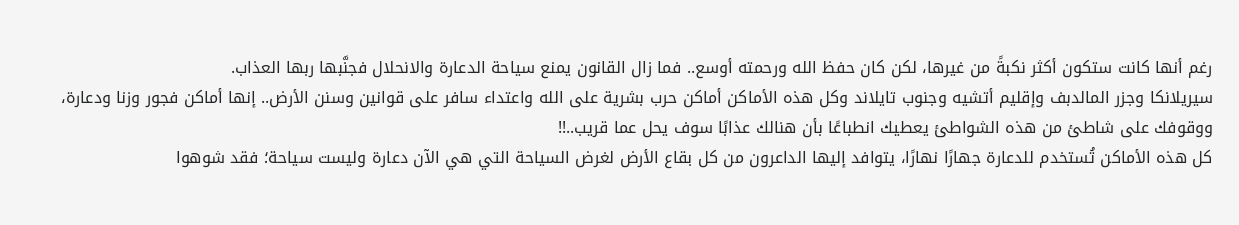رغم أنها كانت ستكون أكثر نكبةً من غيرها، لكن كان حفظ الله ورحمته أوسع.. فما زال القانون يمنع سياحة الدعارة والانحلال فجنَّبها ربها العذاب.
سيريلانكا وجزر المالدبف وإقليم أتشيه وجنوب تايلاند وكل هذه الأماكن أماكن حرب بشرية على الله واعتداء سافر على قوانين وسنن الأرض.. إنها أماكن فجور وزنا ودعارة، ووقوفك على شاطئ من هذه الشواطئ يعطيك انطباعًا بأن هنالك عذابًا سوف يحل عما قريب..!!
كل هذه الأماكن تُستخدم للدعارة جهارًا نهارًا، يتوافد إليها الداعرون من كل بقاع الأرض لغرض السياحة التي هي الآن دعارة وليست سياحة؛ فقد شوهوا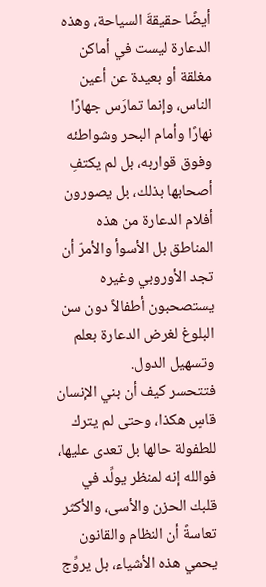أيضًا حقيقةَ السياحة، وهذه الدعارة ليست في أماكن مغلقة أو بعيدة عن أعين الناس، وإنما تمارَس جهارًا نهارًا وأمام البحر وشواطئه وفوق قواربه، بل لم يكتفِ أصحابها بذلك، بل يصورون أفلام الدعارة من هذه المناطق بل الأسوأ والأمرّ أن تجد الأوروبي وغيره يستصحبون أطفالاً دون سن البلوغ لغرض الدعارة بعلم وتسهيل الدول.
فتتحسر كيف أن بني الإنسان قاسٍ هكذا، وحتى لم يترك للطفولة حالها بل تعدى عليها، فوالله إنه لمنظر يولِّد في قلبك الحزن والأسى، والأكثر تعاسةً أن النظام والقانون يحمي هذه الأشياء، بل يروِّج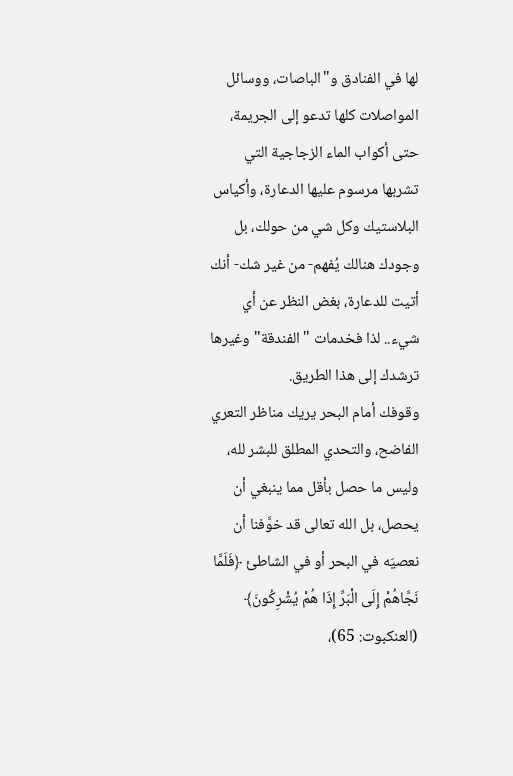لها في الفنادق و"الباصات، ووسائل المواصلات كلها تدعو إلى الجريمة، حتى أكواب الماء الزجاجية التي تشربها مرسوم عليها الدعارة، وأكياس البلاستيك وكل شي من حولك، بل وجودك هنالك يُفهم- من غير شك- أنك أتيت للدعارة، بغض النظر عن أي شيء.. لذا فخدمات "الفندقة" وغيرها ترشدك إلى هذا الطريق.
وقوفك أمام البحر يريك مناظر التعري الفاضح، والتحدي المطلق للبشر لله، وليس ما حصل بأقل مما ينبغي أن يحصل، بل الله تعالى قد خوَّفنا أن نعصيَه في البحر أو في الشاطئ ﴿فَلَمَّا نَجَّاهُمْ إِلَى الْبَرِّ إِذَا هُمْ يُشْرِكُونَ﴾ (العنكبوت: 65)،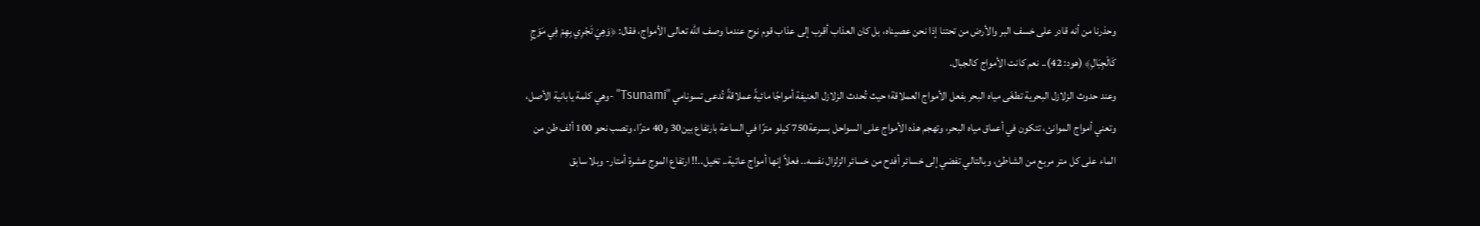وحذرنا من أنه قادر على خسف البر والأرض من تحتنا إذا نحن عصيناه، بل كان العذاب أقرب إلى عذاب قوم نوح عندما وصف الله تعالى الأمواج، فقال: ﴿وَهِيَ تَجْرِي بِهِمْ فِي مَوْجٍ كَالْجِبَالِ﴾ (هود: 42).. نعم كانت الأمواج كالجبال.
وعند حدوث الزلازل البحرية تطغَى مياه البحر بفعل الأمواج العملاقة؛ حيث تُحدث الزلازل العنيفة أمواجًا مائيةً عملاقةً تُدعى تسونامي "Tsunami" -وهي كلمة يابانية الأصل، وتعني أمواج الموانئ، تتكون في أعماق مياه البحر، وتهجم هذه الأمواج على السواحل بسرعة750 كيلو مترًا في الساعة بارتفاع بين30 و40 مترًا، وتصب نحو 100 ألف طن من الماء على كل متر مربع من الشاطئ، وبالتالي تفضي إلى خسائر أفدح من خسائر الزلزال نفسه.. فعلاً إنها أمواج عاتية.. تخيل..!! ارتفاع الموج عشرة أمتار- وبلا سابق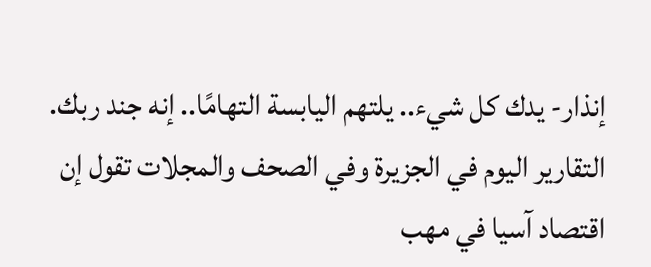إنذار- يدك كل شيء.. يلتهم اليابسة التهامًا.. إنه جند ربك.
التقارير اليوم في الجزيرة وفي الصحف والمجلات تقول إن اقتصاد آسيا في مهب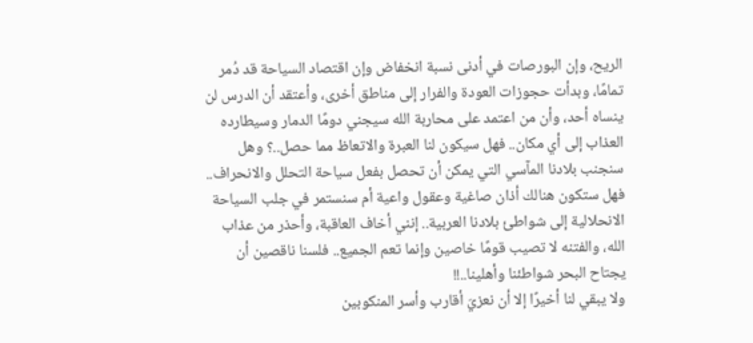الريح، وإن البورصات في أدنى نسبة انخفاض وإن اقتصاد السياحة قد دُمر تمامًا، وبدأت حجوزات العودة والفرار إلى مناطق أخرى، وأعتقد أن الدرس لن ينساه أحد، وأن من اعتمد على محاربة الله سيجني دومًا الدمار وسيطارده العذاب إلى أي مكان.. فهل سيكون لنا العبرة والاتعاظ مما حصل..؟ وهل سنجنب بلادنا المآسي التي يمكن أن تحصل بفعل سياحة التحلل والانحراف.. فهل ستكون هنالك أذان صاغية وعقول واعية أم سنستمر في جلب السياحة الانحلالية إلى شواطئ بلادنا العربية.. إنني أخاف العاقبة، وأحذر من عذاب الله، والفتنه لا تصيب قومًا خاصين وإنما تعم الجميع.. فلسنا ناقصين أن يجتاح البحر شواطئنا وأهلينا..!!
ولا يبقي لنا أخيرًا إلا أن نعزيَ أقارب وأسر المنكوبين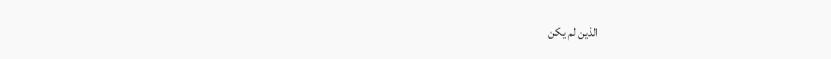الذين لم يكن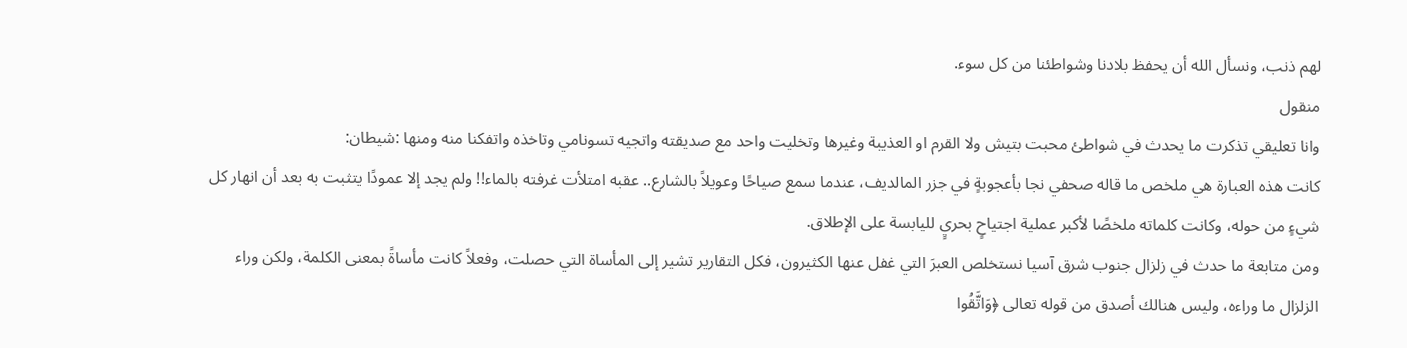لهم ذنب، ونسأل الله أن يحفظ بلادنا وشواطئنا من كل سوء.
منقول
وانا تعليقي تذكرت ما يحدث في شواطئ محبت بتيش ولا القرم او العذيبة وغيرها وتخليت واحد مع صديقته واتجيه تسونامي وتاخذه واتفكنا منه ومنها :شيطان:
كانت هذه العبارة هي ملخص ما قاله صحفي نجا بأعجوبةٍ في جزر المالديف، عندما سمع صياحًا وعويلاً بالشارع.. عقبه امتلأت غرفته بالماء!! ولم يجد إلا عمودًا يتثبت به بعد أن انهار كل شيءٍ من حوله، وكانت كلماته ملخصًا لأكبر عملية اجتياحٍ بحريٍ لليابسة على الإطلاق.
ومن متابعة ما حدث في زلزال جنوب شرق آسيا نستخلص العبرَ التي غفل عنها الكثيرون، فكل التقارير تشير إلى المأساة التي حصلت، وفعلاً كانت مأساةً بمعنى الكلمة، ولكن وراء الزلزال ما وراءه، وليس هنالك أصدق من قوله تعالى ﴿وَاتَّقُوا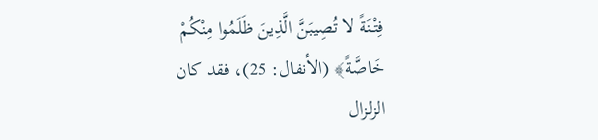فِتْنَةً لا تُصِيبَنَّ الَّذِينَ ظَلَمُوا مِنْكُمْ خَاصَّةً﴾ (الأنفال: 25)، فقد كان الزلزال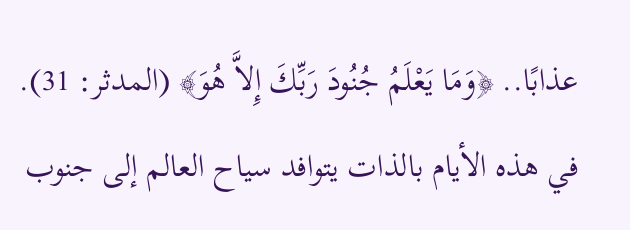عذابًا.. ﴿وَمَا يَعْلَمُ جُنُودَ رَبِّكَ إِلاَّ هُوَ﴾ (المدثر: 31).
في هذه الأيام بالذات يتوافد سياح العالم إلى جنوب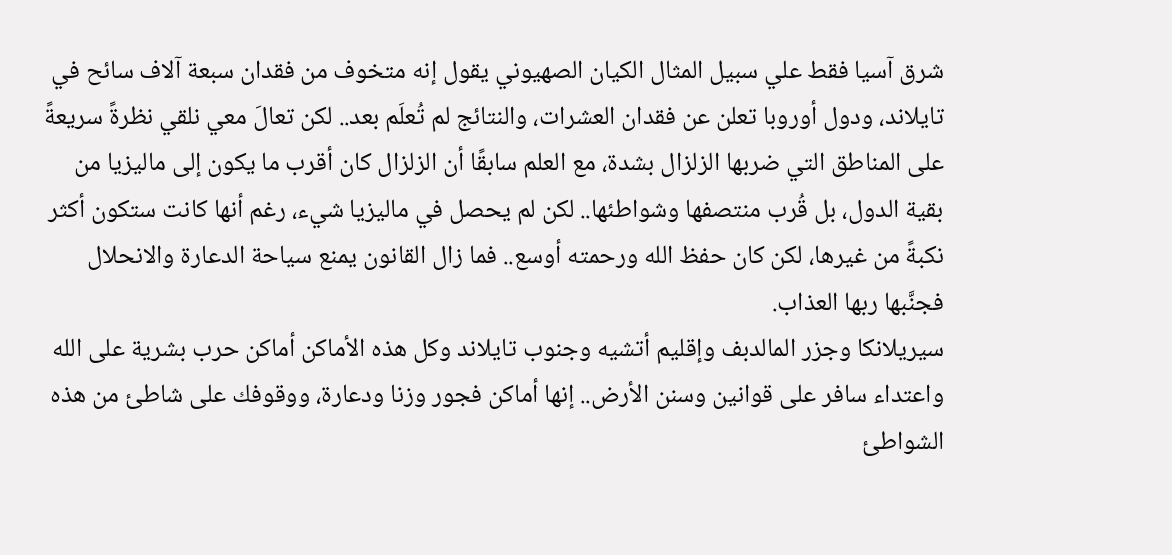شرق آسيا فقط علي سبيل المثال الكيان الصهيوني يقول إنه متخوف من فقدان سبعة آلاف سائح في تايلاند، ودول أوروبا تعلن عن فقدان العشرات، والنتائج لم تُعلَم بعد.. لكن تعالَ معي نلقي نظرةً سريعةً على المناطق التي ضربها الزلزال بشدة، مع العلم سابقًا أن الزلزال كان أقرب ما يكون إلى ماليزيا من بقية الدول، بل قُرب منتصفها وشواطئها.. لكن لم يحصل في ماليزيا شيء، رغم أنها كانت ستكون أكثر نكبةً من غيرها، لكن كان حفظ الله ورحمته أوسع.. فما زال القانون يمنع سياحة الدعارة والانحلال فجنَّبها ربها العذاب.
سيريلانكا وجزر المالدبف وإقليم أتشيه وجنوب تايلاند وكل هذه الأماكن أماكن حرب بشرية على الله واعتداء سافر على قوانين وسنن الأرض.. إنها أماكن فجور وزنا ودعارة، ووقوفك على شاطئ من هذه الشواطئ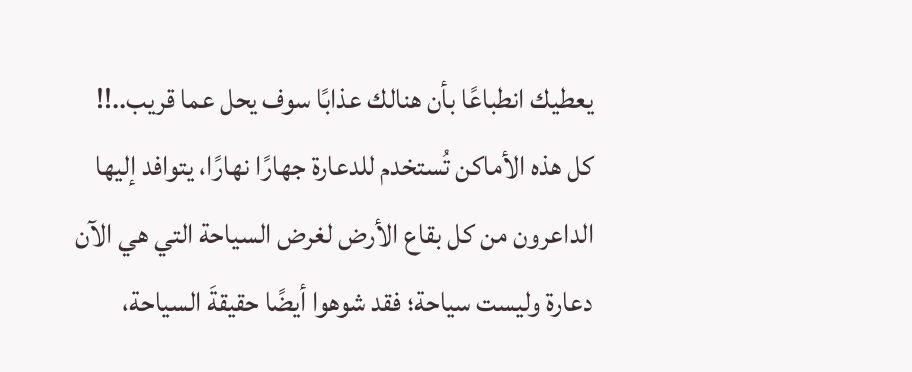يعطيك انطباعًا بأن هنالك عذابًا سوف يحل عما قريب..!!
كل هذه الأماكن تُستخدم للدعارة جهارًا نهارًا، يتوافد إليها الداعرون من كل بقاع الأرض لغرض السياحة التي هي الآن دعارة وليست سياحة؛ فقد شوهوا أيضًا حقيقةَ السياحة،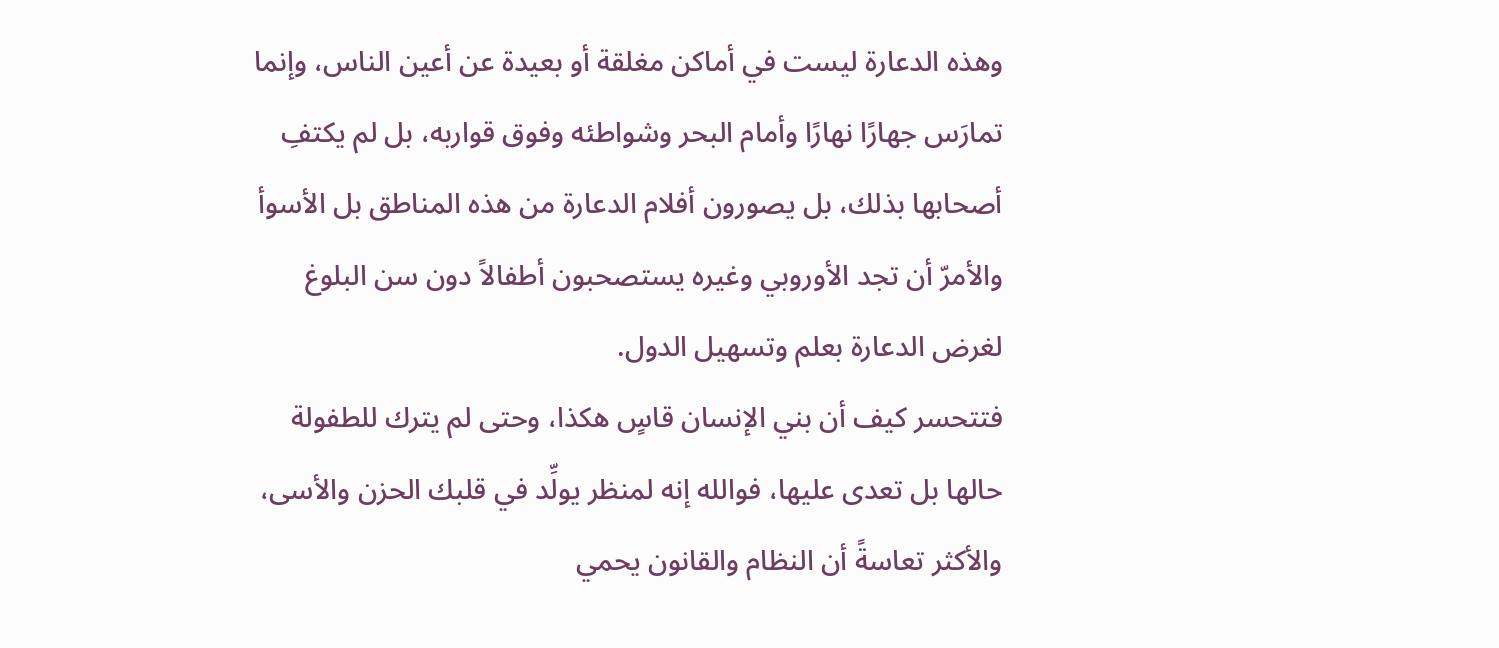وهذه الدعارة ليست في أماكن مغلقة أو بعيدة عن أعين الناس، وإنما تمارَس جهارًا نهارًا وأمام البحر وشواطئه وفوق قواربه، بل لم يكتفِ أصحابها بذلك، بل يصورون أفلام الدعارة من هذه المناطق بل الأسوأ والأمرّ أن تجد الأوروبي وغيره يستصحبون أطفالاً دون سن البلوغ لغرض الدعارة بعلم وتسهيل الدول.
فتتحسر كيف أن بني الإنسان قاسٍ هكذا، وحتى لم يترك للطفولة حالها بل تعدى عليها، فوالله إنه لمنظر يولِّد في قلبك الحزن والأسى، والأكثر تعاسةً أن النظام والقانون يحمي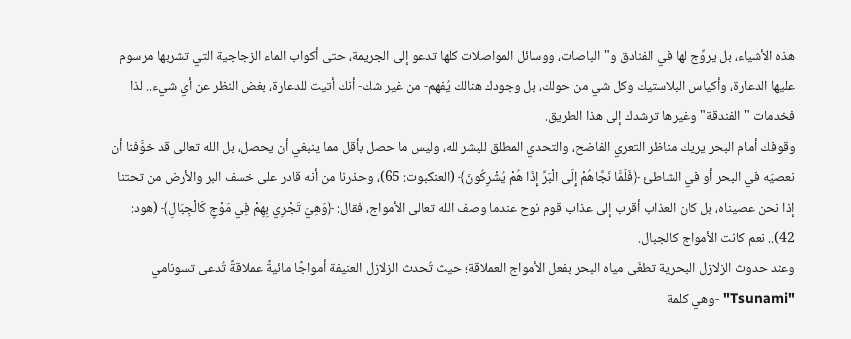هذه الأشياء، بل يروِّج لها في الفنادق و"الباصات، ووسائل المواصلات كلها تدعو إلى الجريمة، حتى أكواب الماء الزجاجية التي تشربها مرسوم عليها الدعارة، وأكياس البلاستيك وكل شي من حولك، بل وجودك هنالك يُفهم- من غير شك- أنك أتيت للدعارة، بغض النظر عن أي شيء.. لذا فخدمات "الفندقة" وغيرها ترشدك إلى هذا الطريق.
وقوفك أمام البحر يريك مناظر التعري الفاضح، والتحدي المطلق للبشر لله، وليس ما حصل بأقل مما ينبغي أن يحصل، بل الله تعالى قد خوَّفنا أن نعصيَه في البحر أو في الشاطئ ﴿فَلَمَّا نَجَّاهُمْ إِلَى الْبَرِّ إِذَا هُمْ يُشْرِكُونَ﴾ (العنكبوت: 65)، وحذرنا من أنه قادر على خسف البر والأرض من تحتنا إذا نحن عصيناه، بل كان العذاب أقرب إلى عذاب قوم نوح عندما وصف الله تعالى الأمواج، فقال: ﴿وَهِيَ تَجْرِي بِهِمْ فِي مَوْجٍ كَالْجِبَالِ﴾ (هود: 42).. نعم كانت الأمواج كالجبال.
وعند حدوث الزلازل البحرية تطغَى مياه البحر بفعل الأمواج العملاقة؛ حيث تُحدث الزلازل العنيفة أمواجًا مائيةً عملاقةً تُدعى تسونامي "Tsunami" -وهي كلمة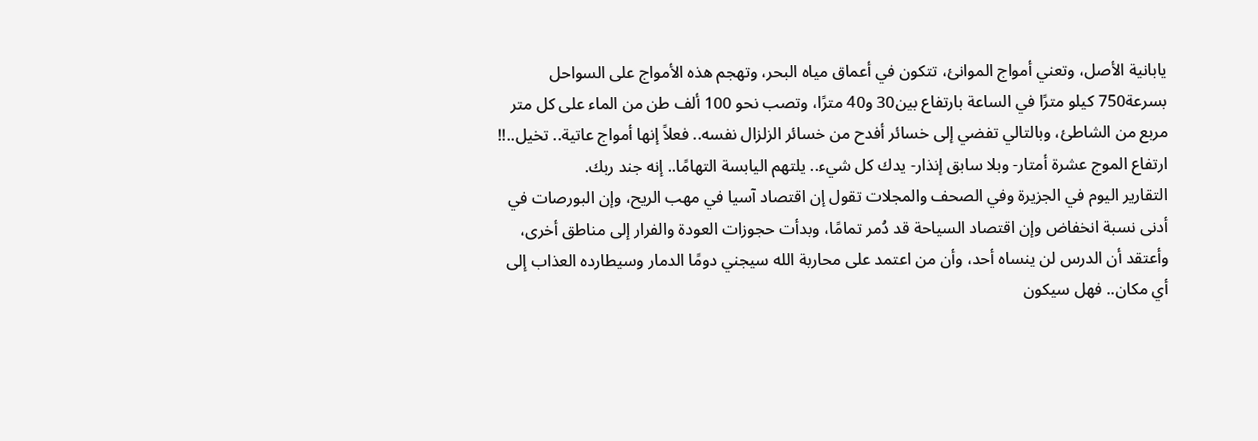يابانية الأصل، وتعني أمواج الموانئ، تتكون في أعماق مياه البحر، وتهجم هذه الأمواج على السواحل بسرعة750 كيلو مترًا في الساعة بارتفاع بين30 و40 مترًا، وتصب نحو 100 ألف طن من الماء على كل متر مربع من الشاطئ، وبالتالي تفضي إلى خسائر أفدح من خسائر الزلزال نفسه.. فعلاً إنها أمواج عاتية.. تخيل..!! ارتفاع الموج عشرة أمتار- وبلا سابق إنذار- يدك كل شيء.. يلتهم اليابسة التهامًا.. إنه جند ربك.
التقارير اليوم في الجزيرة وفي الصحف والمجلات تقول إن اقتصاد آسيا في مهب الريح، وإن البورصات في أدنى نسبة انخفاض وإن اقتصاد السياحة قد دُمر تمامًا، وبدأت حجوزات العودة والفرار إلى مناطق أخرى، وأعتقد أن الدرس لن ينساه أحد، وأن من اعتمد على محاربة الله سيجني دومًا الدمار وسيطارده العذاب إلى أي مكان.. فهل سيكون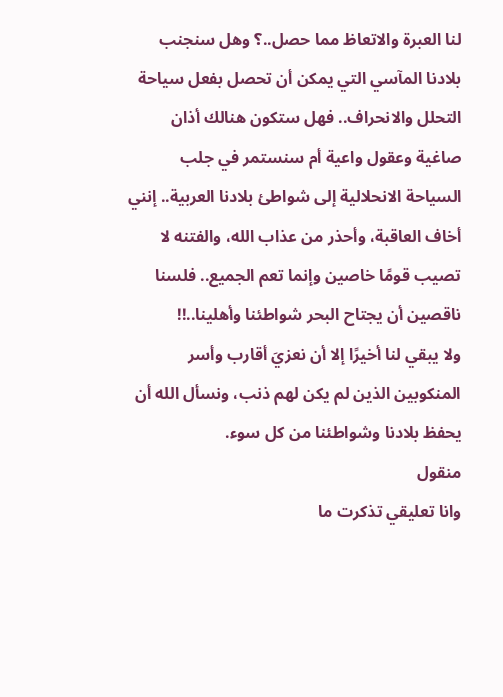لنا العبرة والاتعاظ مما حصل..؟ وهل سنجنب بلادنا المآسي التي يمكن أن تحصل بفعل سياحة التحلل والانحراف.. فهل ستكون هنالك أذان صاغية وعقول واعية أم سنستمر في جلب السياحة الانحلالية إلى شواطئ بلادنا العربية.. إنني أخاف العاقبة، وأحذر من عذاب الله، والفتنه لا تصيب قومًا خاصين وإنما تعم الجميع.. فلسنا ناقصين أن يجتاح البحر شواطئنا وأهلينا..!!
ولا يبقي لنا أخيرًا إلا أن نعزيَ أقارب وأسر المنكوبين الذين لم يكن لهم ذنب، ونسأل الله أن يحفظ بلادنا وشواطئنا من كل سوء.
منقول
وانا تعليقي تذكرت ما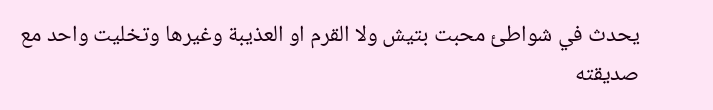يحدث في شواطئ محبت بتيش ولا القرم او العذيبة وغيرها وتخليت واحد مع صديقته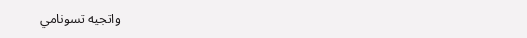واتجيه تسونامي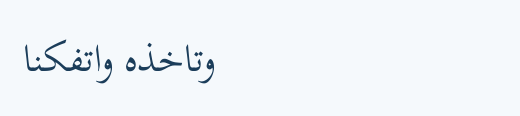وتاخذه واتفكنا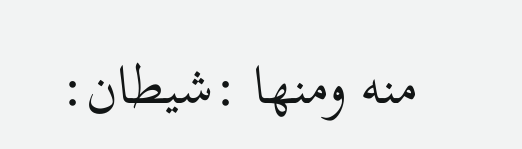منه ومنها :شيطان: